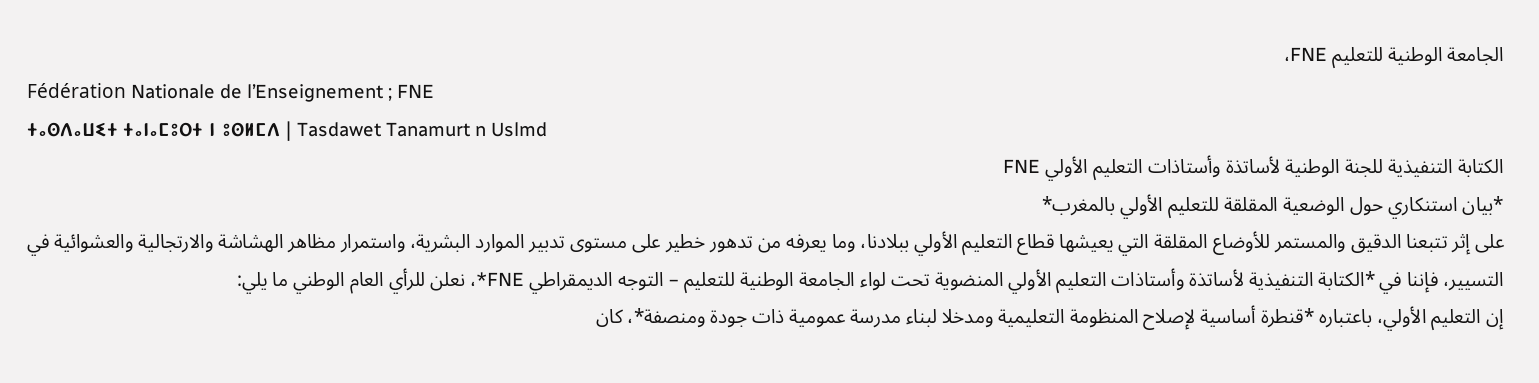الجامعة الوطنية للتعليم FNE،
Fédération Nationale de l’Enseignement ; FNE
ⵜⴰⵙⴷⴰⵡⵉⵜ ⵜⴰⵏⴰⵎⵓⵔⵜ ⵏ ⵓⵙⵍⵎⴷ | Tasdawet Tanamurt n Uslmd
الكتابة التنفيذية للجنة الوطنية لأساتذة وأستاذات التعليم الأولي FNE
*بيان استنكاري حول الوضعية المقلقة للتعليم الأولي بالمغرب*
على إثر تتبعنا الدقيق والمستمر للأوضاع المقلقة التي يعيشها قطاع التعليم الأولي ببلادنا، وما يعرفه من تدهور خطير على مستوى تدبير الموارد البشرية، واستمرار مظاهر الهشاشة والارتجالية والعشوائية في التسيير، فإننا في *الكتابة التنفيذية لأساتذة وأستاذات التعليم الأولي المنضوية تحت لواء الجامعة الوطنية للتعليم – التوجه الديمقراطي FNE*، نعلن للرأي العام الوطني ما يلي:
إن التعليم الأولي، باعتباره *قنطرة أساسية لإصلاح المنظومة التعليمية ومدخلا لبناء مدرسة عمومية ذات جودة ومنصفة*، كان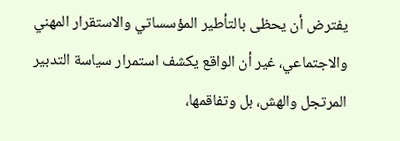يفترض أن يحظى بالتأطير المؤسساتي والاستقرار المهني والاجتماعي، غير أن الواقع يكشف استمرار سياسة التدبير المرتجل والهش، بل وتفاقمها،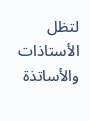لتظل الأستاذات والأساتذة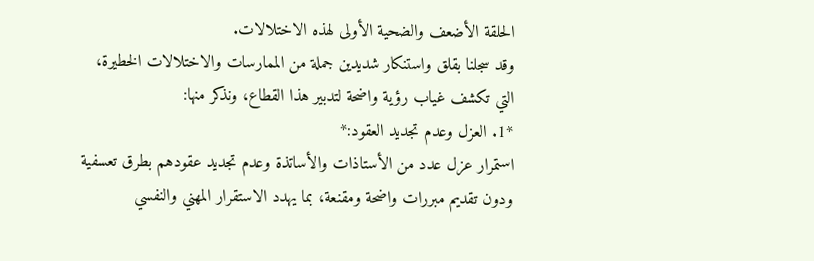الحلقة الأضعف والضحية الأولى لهذه الاختلالات.
وقد سجلنا بقلق واستنكار شديدين جملة من الممارسات والاختلالات الخطيرة، التي تكشف غياب رؤية واضحة لتدبير هذا القطاع، ونذكر منها:
*1. العزل وعدم تجديد العقود:*
استمرار عزل عدد من الأستاذات والأساتذة وعدم تجديد عقودهم بطرق تعسفية ودون تقديم مبررات واضحة ومقنعة، بما يهدد الاستقرار المهني والنفسي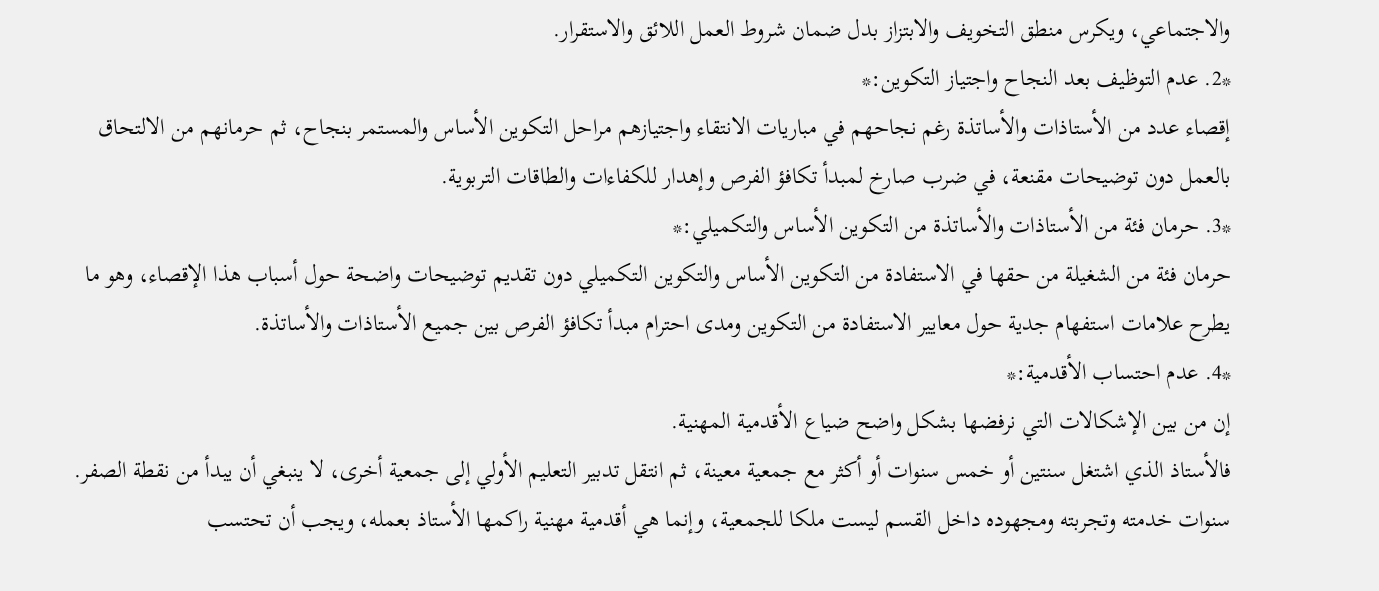والاجتماعي، ويكرس منطق التخويف والابتزاز بدل ضمان شروط العمل اللائق والاستقرار.
*2. عدم التوظيف بعد النجاح واجتياز التكوين:*
إقصاء عدد من الأستاذات والأساتذة رغم نجاحهم في مباريات الانتقاء واجتيازهم مراحل التكوين الأساس والمستمر بنجاح، ثم حرمانهم من الالتحاق بالعمل دون توضيحات مقنعة، في ضرب صارخ لمبدأ تكافؤ الفرص وإهدار للكفاءات والطاقات التربوية.
*3. حرمان فئة من الأستاذات والأساتذة من التكوين الأساس والتكميلي:*
حرمان فئة من الشغيلة من حقها في الاستفادة من التكوين الأساس والتكوين التكميلي دون تقديم توضيحات واضحة حول أسباب هذا الإقصاء، وهو ما يطرح علامات استفهام جدية حول معايير الاستفادة من التكوين ومدى احترام مبدأ تكافؤ الفرص بين جميع الأستاذات والأساتذة.
*4. عدم احتساب الأقدمية:*
إن من بين الإشكالات التي نرفضها بشكل واضح ضياع الأقدمية المهنية.
فالأستاذ الذي اشتغل سنتين أو خمس سنوات أو أكثر مع جمعية معينة، ثم انتقل تدبير التعليم الأولي إلى جمعية أخرى، لا ينبغي أن يبدأ من نقطة الصفر. سنوات خدمته وتجربته ومجهوده داخل القسم ليست ملكا للجمعية، وإنما هي أقدمية مهنية راكمها الأستاذ بعمله، ويجب أن تحتسب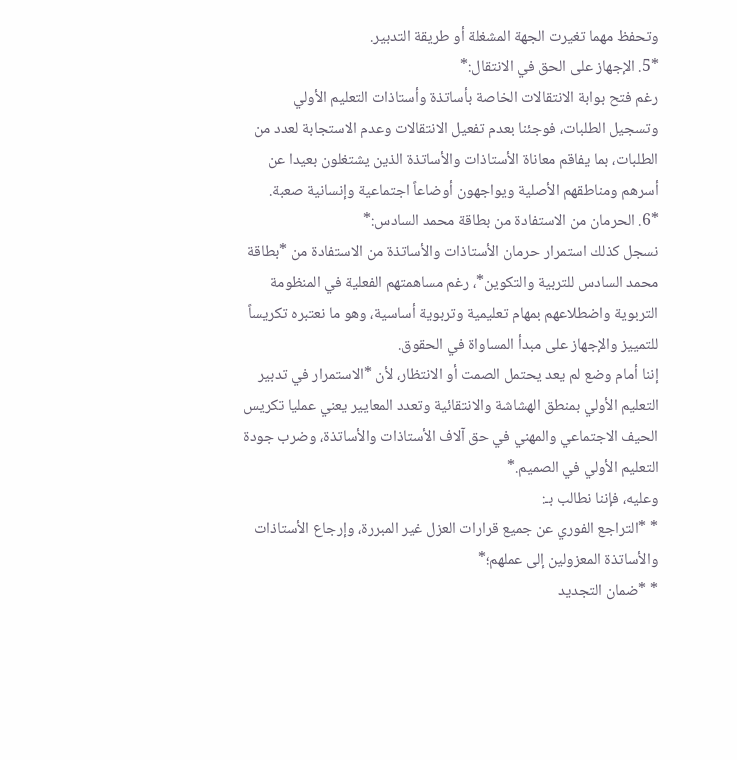وتحفظ مهما تغيرت الجهة المشغلة أو طريقة التدبير.
*5. الإجهاز على الحق في الانتقال:*
رغم فتح بوابة الانتقالات الخاصة بأساتذة وأستاذات التعليم الأولي وتسجيل الطلبات، فوجئنا بعدم تفعيل الانتقالات وعدم الاستجابة لعدد من الطلبات، بما يفاقم معاناة الأستاذات والأساتذة الذين يشتغلون بعيدا عن أسرهم ومناطقهم الأصلية ويواجهون أوضاعاً اجتماعية وإنسانية صعبة.
*6. الحرمان من الاستفادة من بطاقة محمد السادس:*
نسجل كذلك استمرار حرمان الأستاذات والأساتذة من الاستفادة من *بطاقة محمد السادس للتربية والتكوين*، رغم مساهمتهم الفعلية في المنظومة التربوية واضطلاعهم بمهام تعليمية وتربوية أساسية، وهو ما نعتبره تكريساً للتمييز والإجهاز على مبدأ المساواة في الحقوق.
إننا أمام وضع لم يعد يحتمل الصمت أو الانتظار، لأن *الاستمرار في تدبير التعليم الأولي بمنطق الهشاشة والانتقائية وتعدد المعايير يعني عمليا تكريس الحيف الاجتماعي والمهني في حق آلاف الأستاذات والأساتذة، وضرب جودة التعليم الأولي في الصميم.*
وعليه، فإننا نطالب بـ:
* *التراجع الفوري عن جميع قرارات العزل غير المبررة، وإرجاع الأستاذات والأساتذة المعزولين إلى عملهم؛*
* *ضمان التجديد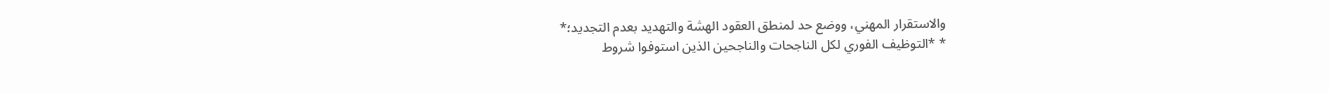والاستقرار المهني، ووضع حد لمنطق العقود الهشة والتهديد بعدم التجديد؛*
* *التوظيف الفوري لكل الناجحات والناجحين الذين استوفوا شروط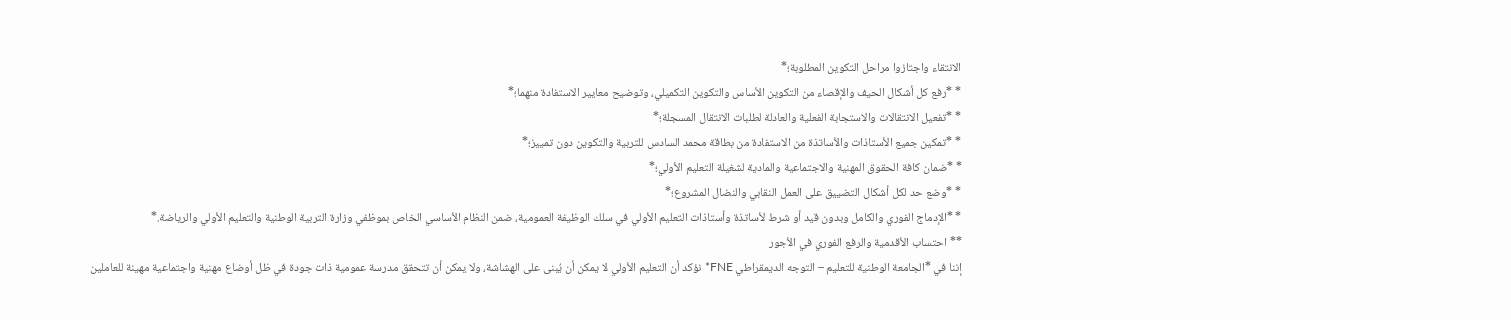الانتقاء واجتازوا مراحل التكوين المطلوبة؛*
* *رفع كل أشكال الحيف والإقصاء من التكوين الأساس والتكوين التكميلي، وتوضيح معايير الاستفادة منهما؛*
* *تفعيل الانتقالات والاستجابة الفعلية والعادلة لطلبات الانتقال المسجلة؛*
* *تمكين جميع الأستاذات والأساتذة من الاستفادة من بطاقة محمد السادس للتربية والتكوين دون تمييز؛*
* *ضمان كافة الحقوق المهنية والاجتماعية والمادية لشغيلة التعليم الأولي؛*
* *وضع حد لكل أشكال التضييق على العمل النقابي والنضال المشروع؛*
* *الإدماج الفوري والكامل وبدون قيد أو شرط لأساتذة وأستاذات التعليم الأولي في سلك الوظيفة العمومية، ضمن النظام الأساسي الخاص بموظفي وزارة التربية الوطنية والتعليم الأولي والرياضة.*
** احتساب الأقدمية والرفع الفوري في الأجور
إننا في *الجامعة الوطنية للتعليم – التوجه الديمقراطي FNE* نؤكد أن التعليم الأولي لا يمكن أن يُبنى على الهشاشة، ولا يمكن أن تتحقق مدرسة عمومية ذات جودة في ظل أوضاع مهنية واجتماعية مهينة للعاملين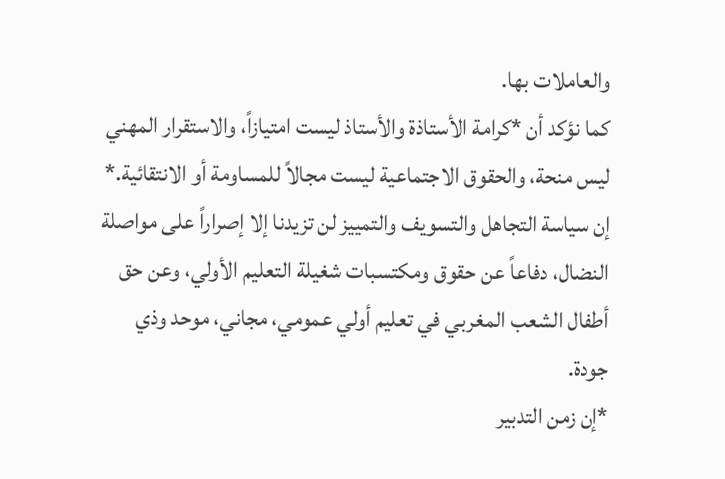والعاملات بها.
كما نؤكد أن *كرامة الأستاذة والأستاذ ليست امتيازاً، والاستقرار المهني ليس منحة، والحقوق الاجتماعية ليست مجالاً للمساومة أو الانتقائية.*
إن سياسة التجاهل والتسويف والتمييز لن تزيدنا إلا إصراراً على مواصلة النضال، دفاعاً عن حقوق ومكتسبات شغيلة التعليم الأولي، وعن حق أطفال الشعب المغربي في تعليم أولي عمومي، مجاني، موحد وذي جودة.
*إن زمن التدبير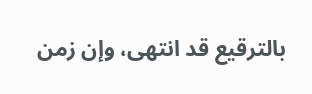بالترقيع قد انتهى، وإن زمن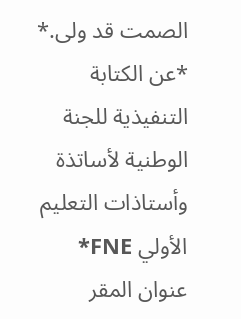الصمت قد ولى.*
*عن الكتابة التنفيذية للجنة الوطنية لأساتذة وأستاذات التعليم الأولي FNE*
عنوان المقر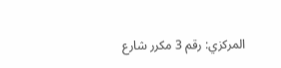المركزي: رقم 3 مكرر شارع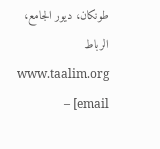طونكان، ديور الجامع، الرباط www.taalim.org – [email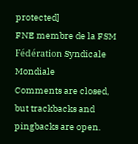protected]
FNE membre de la FSM Fédération Syndicale Mondiale
Comments are closed, but trackbacks and pingbacks are open.